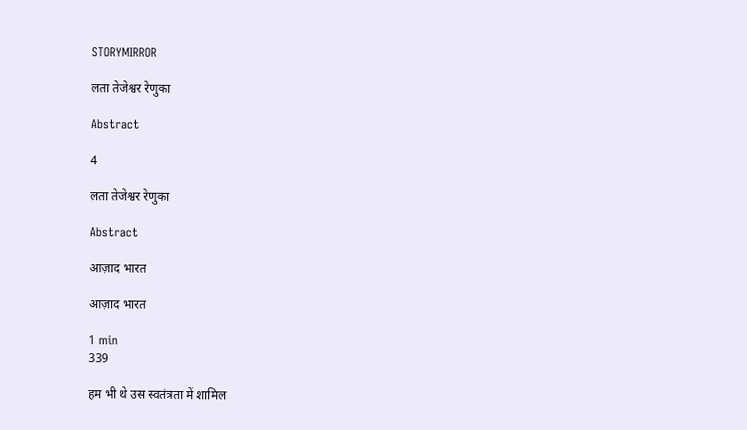STORYMIRROR

लता तेजेश्वर रेणुका

Abstract

4

लता तेजेश्वर रेणुका

Abstract

आज़ाद भारत

आज़ाद भारत

1 min
339

हम भी थे उस स्वतंत्रता में शामिल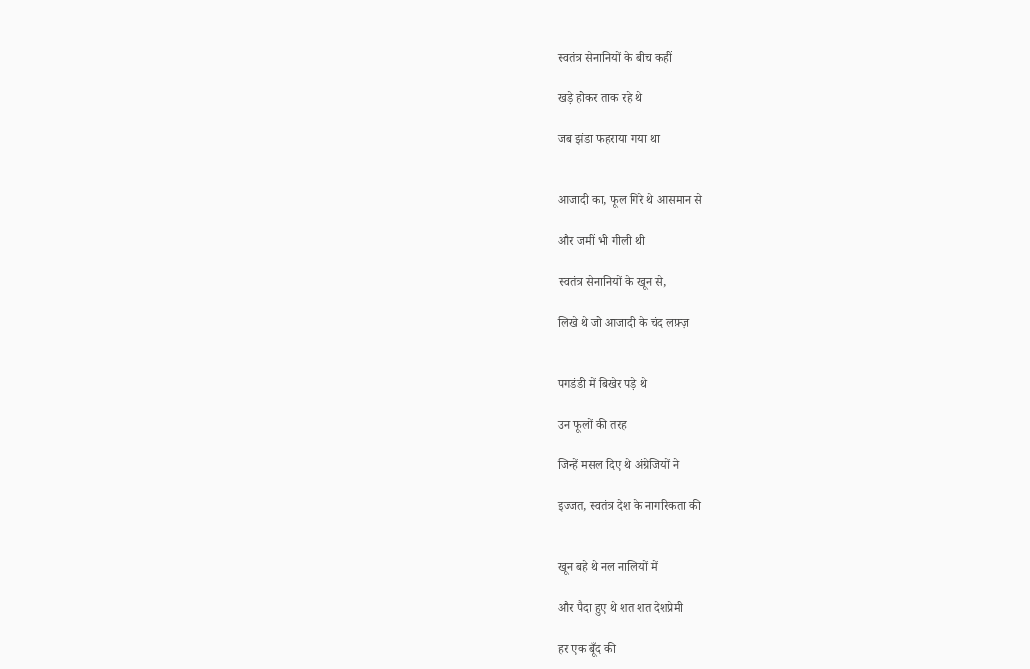स्वतंत्र सेनानियों के बीच कहीं

खड़े होकर ताक रहे थे

जब झंडा फहराया गया था


आजादी का, फूल गिरे थे आसमान से

और जमीं भी गीली थी

स्वतंत्र सेनानियों के खून से,

लिखे थे जो आजादी के चंद लफ़्ज़


पगडंडी में बिखेर पड़े थे

उन फूलों की तरह

जिन्हें मसल दिए थे अंग्रेजियों ने

इज्जत, स्वतंत्र देश के नागरिकता की


खून बहे थे नल नालियों में

और पैदा हुए थे शत शत देशप्रेमी

हर एक बूँद की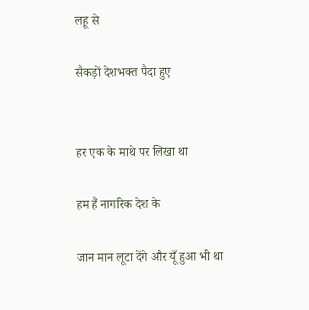लहू से

सैकड़ों देशभक्त पैदा हुए


हर एक के माथे पर लिखा था

हम हैं नागरिक देश के

जान मान लूटा देंगे और यूँ हुआ भी था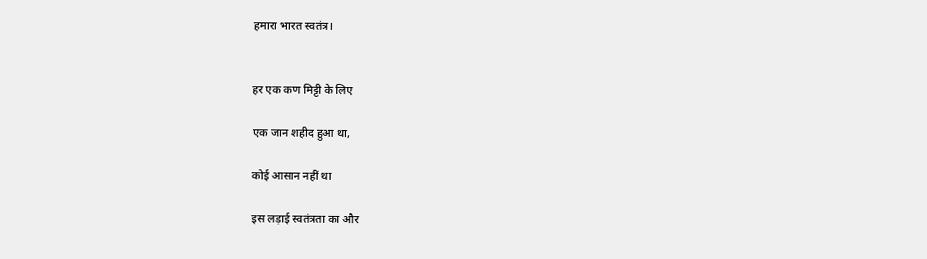हमारा भारत स्वतंत्र।


हर एक कण मिट्टी के लिए

एक जान शहीद हुआ था,

कोई आसान नहीं था

इस लड़ाई स्वतंत्रता का और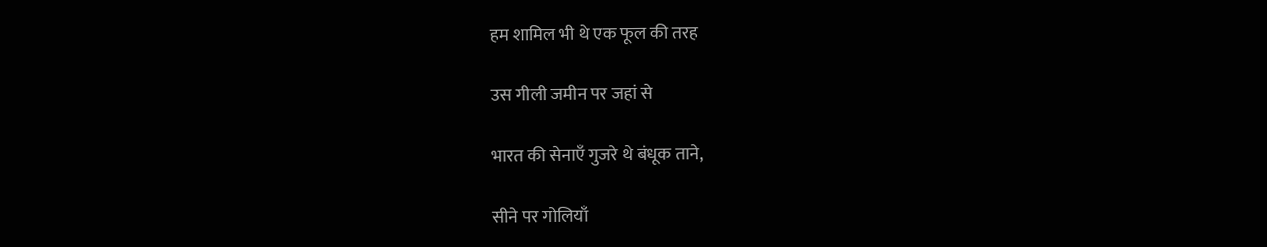हम शामिल भी थे एक फूल की तरह

उस गीली जमीन पर जहां से

भारत की सेनाएँ गुजरे थे बंधूक ताने,

सीने पर गोलियाँ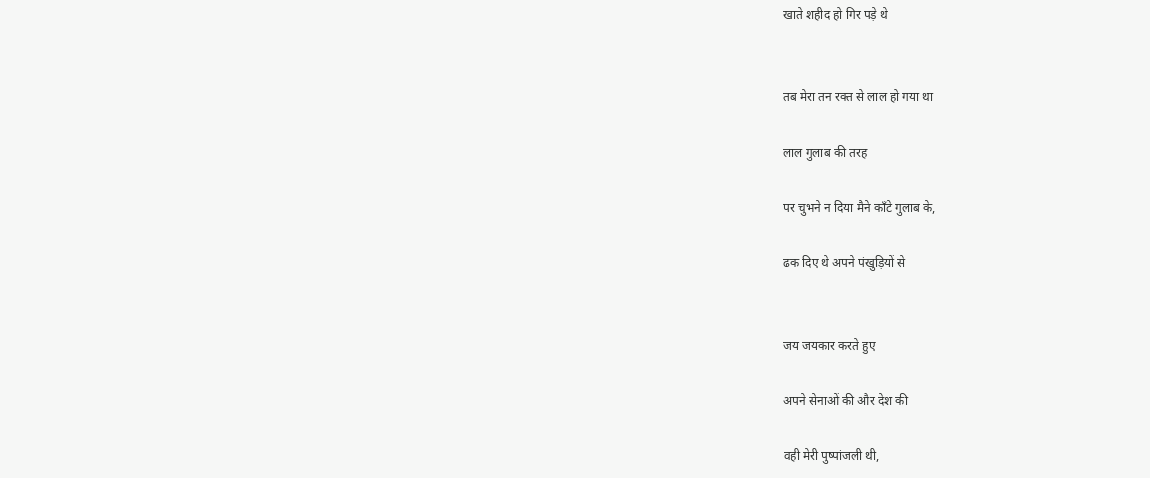खाते शहीद हो गिर पड़े थे


तब मेरा तन रक्त से लाल हो गया था

लाल गुलाब की तरह

पर चुभने न दिया मैने काँटे गुलाब के,

ढक दिए थे अपने पंखुड़ियों से


जय जयकार करते हुए

अपने सेनाओं की और देश की

वही मेरी पुष्पांजली थी,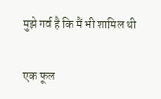मुझे गर्व है कि मैं भी शामिल थी

एक फूल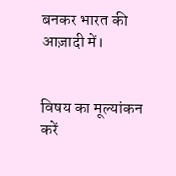बनकर भारत की आज़ादी में।


विषय का मूल्यांकन करें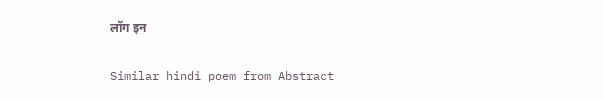लॉग इन

Similar hindi poem from Abstract